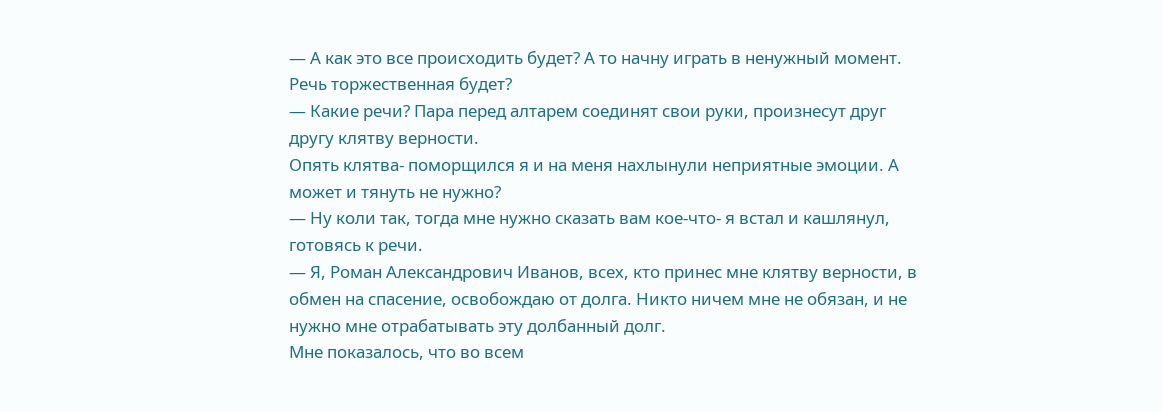— А как это все происходить будет? А то начну играть в ненужный момент. Речь торжественная будет?
— Какие речи? Пара перед алтарем соединят свои руки, произнесут друг другу клятву верности.
Опять клятва- поморщился я и на меня нахлынули неприятные эмоции. А может и тянуть не нужно?
— Ну коли так, тогда мне нужно сказать вам кое-что- я встал и кашлянул, готовясь к речи.
— Я, Роман Александрович Иванов, всех, кто принес мне клятву верности, в обмен на спасение, освобождаю от долга. Никто ничем мне не обязан, и не нужно мне отрабатывать эту долбанный долг.
Мне показалось, что во всем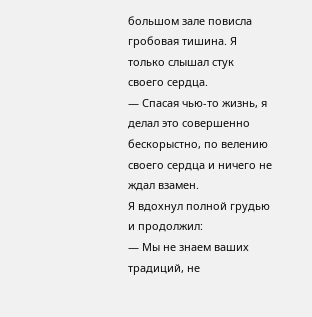большом зале повисла гробовая тишина. Я только слышал стук своего сердца.
— Спасая чью-то жизнь, я делал это совершенно бескорыстно, по велению своего сердца и ничего не ждал взамен.
Я вдохнул полной грудью и продолжил:
— Мы не знаем ваших традиций, не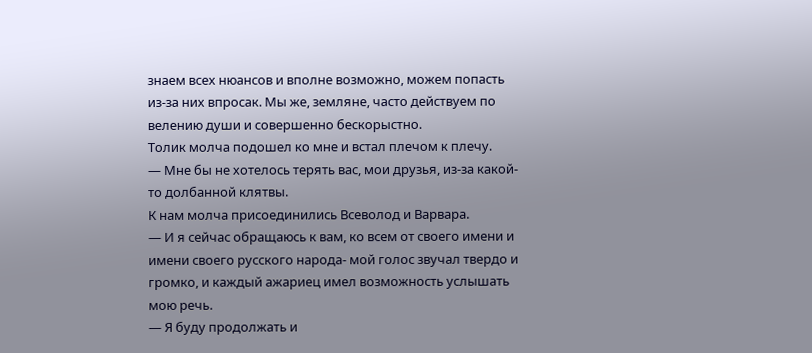знаем всех нюансов и вполне возможно, можем попасть из-за них впросак. Мы же, земляне, часто действуем по велению души и совершенно бескорыстно.
Толик молча подошел ко мне и встал плечом к плечу.
— Мне бы не хотелось терять вас, мои друзья, из-за какой-то долбанной клятвы.
К нам молча присоединились Всеволод и Варвара.
— И я сейчас обращаюсь к вам, ко всем от своего имени и имени своего русского народа- мой голос звучал твердо и громко, и каждый ажариец имел возможность услышать мою речь.
— Я буду продолжать и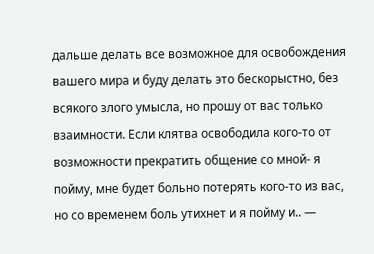дальше делать все возможное для освобождения вашего мира и буду делать это бескорыстно, без всякого злого умысла, но прошу от вас только взаимности. Если клятва освободила кого-то от возможности прекратить общение со мной- я пойму, мне будет больно потерять кого-то из вас, но со временем боль утихнет и я пойму и.. —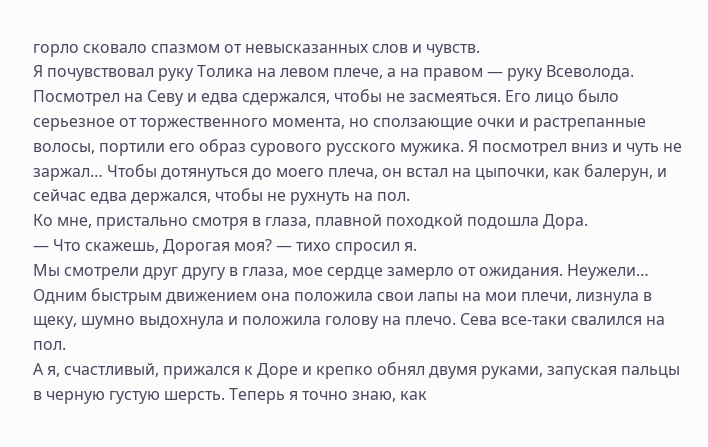горло сковало спазмом от невысказанных слов и чувств.
Я почувствовал руку Толика на левом плече, а на правом — руку Всеволода. Посмотрел на Севу и едва сдержался, чтобы не засмеяться. Его лицо было серьезное от торжественного момента, но сползающие очки и растрепанные волосы, портили его образ сурового русского мужика. Я посмотрел вниз и чуть не заржал… Чтобы дотянуться до моего плеча, он встал на цыпочки, как балерун, и сейчас едва держался, чтобы не рухнуть на пол.
Ко мне, пристально смотря в глаза, плавной походкой подошла Дора.
— Что скажешь, Дорогая моя? — тихо спросил я.
Мы смотрели друг другу в глаза, мое сердце замерло от ожидания. Неужели…
Одним быстрым движением она положила свои лапы на мои плечи, лизнула в щеку, шумно выдохнула и положила голову на плечо. Сева все-таки свалился на пол.
А я, счастливый, прижался к Доре и крепко обнял двумя руками, запуская пальцы в черную густую шерсть. Теперь я точно знаю, как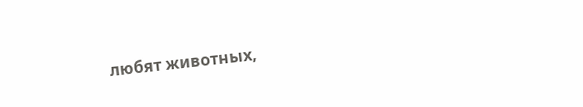любят животных,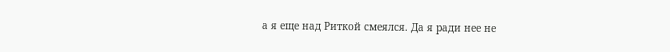а я еще над Риткой смеялся. Да я ради нее не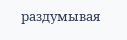раздумывая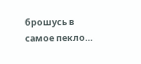брошусь в самое пекло…